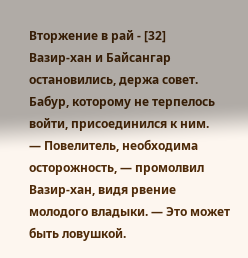Вторжение в рай - [32]
Вазир-хан и Байсангар остановились, держа совет. Бабур, которому не терпелось войти, присоединился к ним.
— Повелитель, необходима осторожность, — промолвил Вазир-хан, видя рвение молодого владыки. — Это может быть ловушкой.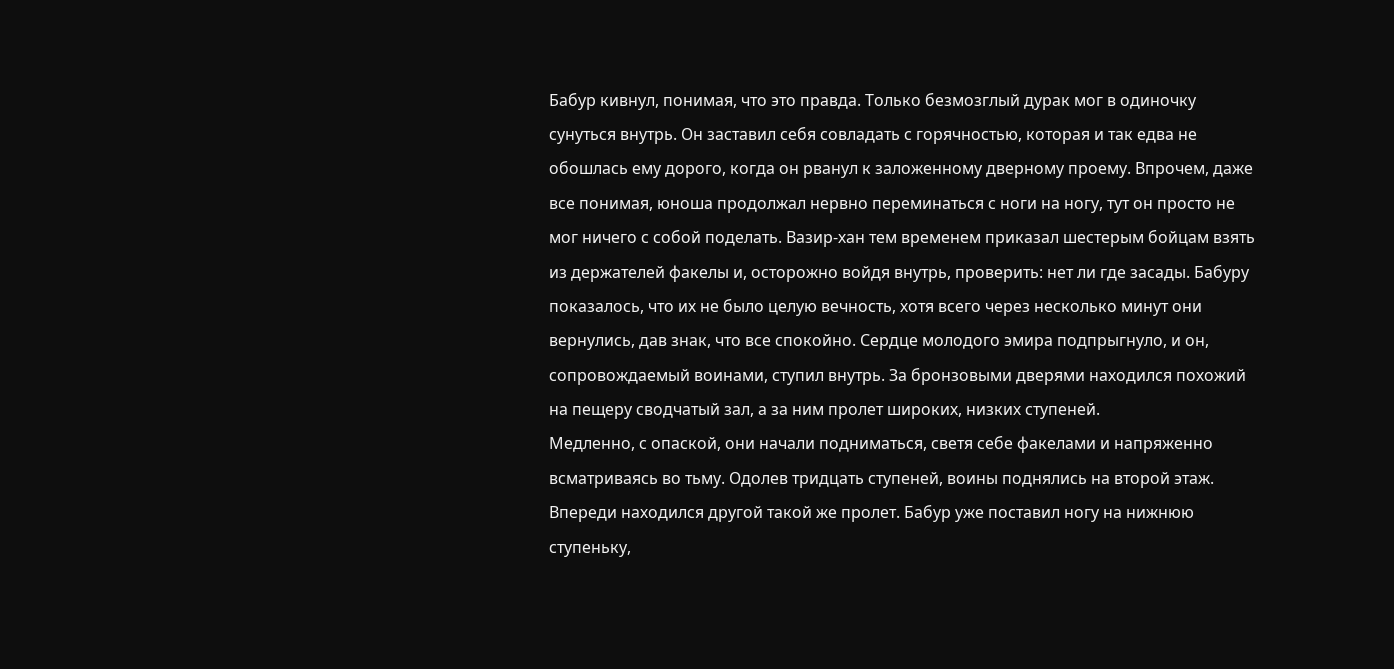Бабур кивнул, понимая, что это правда. Только безмозглый дурак мог в одиночку сунуться внутрь. Он заставил себя совладать с горячностью, которая и так едва не обошлась ему дорого, когда он рванул к заложенному дверному проему. Впрочем, даже все понимая, юноша продолжал нервно переминаться с ноги на ногу, тут он просто не мог ничего с собой поделать. Вазир-хан тем временем приказал шестерым бойцам взять из держателей факелы и, осторожно войдя внутрь, проверить: нет ли где засады. Бабуру показалось, что их не было целую вечность, хотя всего через несколько минут они вернулись, дав знак, что все спокойно. Сердце молодого эмира подпрыгнуло, и он, сопровождаемый воинами, ступил внутрь. За бронзовыми дверями находился похожий на пещеру сводчатый зал, а за ним пролет широких, низких ступеней.
Медленно, с опаской, они начали подниматься, светя себе факелами и напряженно всматриваясь во тьму. Одолев тридцать ступеней, воины поднялись на второй этаж. Впереди находился другой такой же пролет. Бабур уже поставил ногу на нижнюю ступеньку,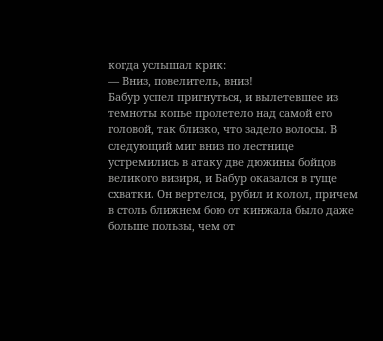когда услышал крик:
— Вниз, повелитель, вниз!
Бабур успел пригнуться, и вылетевшее из темноты копье пролетело над самой его головой, так близко, что задело волосы. В следующий миг вниз по лестнице устремились в атаку две дюжины бойцов великого визиря, и Бабур оказался в гуще схватки. Он вертелся, рубил и колол, причем в столь ближнем бою от кинжала было даже больше пользы, чем от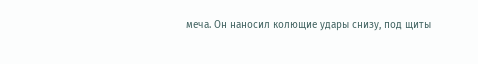меча. Он наносил колющие удары снизу, под щиты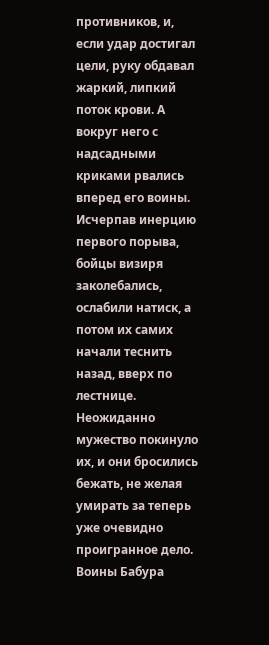противников, и, если удар достигал цели, руку обдавал жаркий, липкий поток крови. А вокруг него с надсадными криками рвались вперед его воины.
Исчерпав инерцию первого порыва, бойцы визиря заколебались, ослабили натиск, а потом их самих начали теснить назад, вверх по лестнице. Неожиданно мужество покинуло их, и они бросились бежать, не желая умирать за теперь уже очевидно проигранное дело. Воины Бабура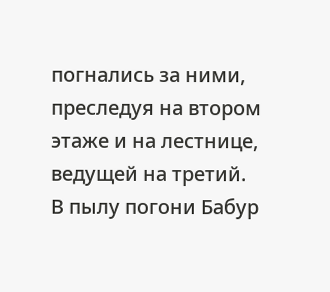погнались за ними, преследуя на втором этаже и на лестнице, ведущей на третий.
В пылу погони Бабур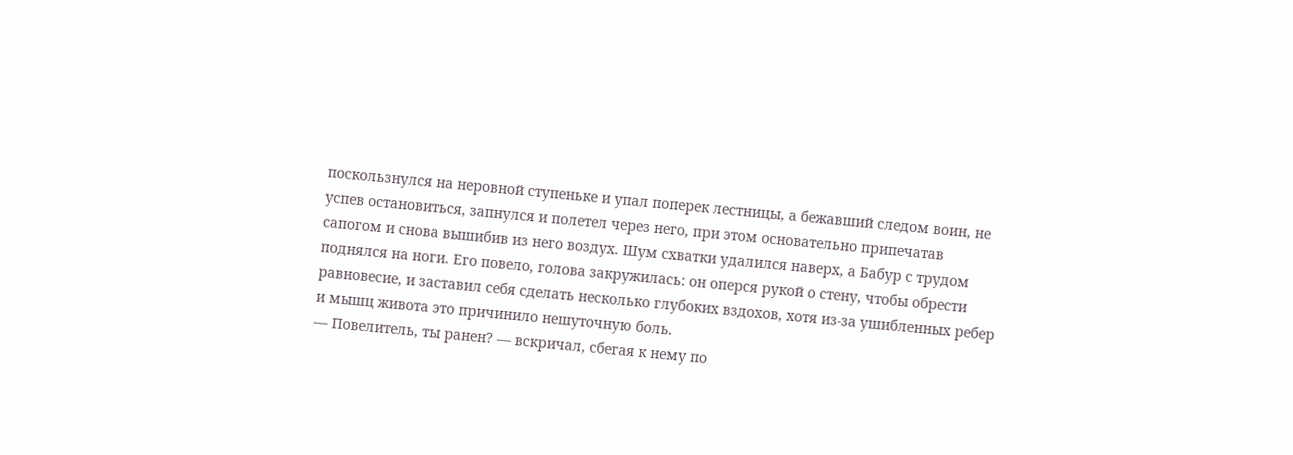поскользнулся на неровной ступеньке и упал поперек лестницы, а бежавший следом воин, не успев остановиться, запнулся и полетел через него, при этом основательно припечатав сапогом и снова вышибив из него воздух. Шум схватки удалился наверх, а Бабур с трудом поднялся на ноги. Его повело, голова закружилась: он оперся рукой о стену, чтобы обрести равновесие, и заставил себя сделать несколько глубоких вздохов, хотя из-за ушибленных ребер и мышц живота это причинило нешуточную боль.
— Повелитель, ты ранен? — вскричал, сбегая к нему по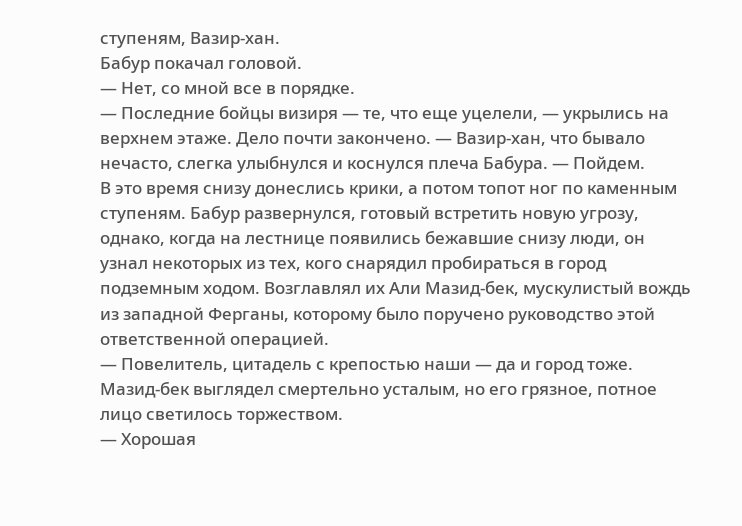ступеням, Вазир-хан.
Бабур покачал головой.
— Нет, со мной все в порядке.
— Последние бойцы визиря — те, что еще уцелели, — укрылись на верхнем этаже. Дело почти закончено. — Вазир-хан, что бывало нечасто, слегка улыбнулся и коснулся плеча Бабура. — Пойдем.
В это время снизу донеслись крики, а потом топот ног по каменным ступеням. Бабур развернулся, готовый встретить новую угрозу, однако, когда на лестнице появились бежавшие снизу люди, он узнал некоторых из тех, кого снарядил пробираться в город подземным ходом. Возглавлял их Али Мазид-бек, мускулистый вождь из западной Ферганы, которому было поручено руководство этой ответственной операцией.
— Повелитель, цитадель с крепостью наши — да и город тоже.
Мазид-бек выглядел смертельно усталым, но его грязное, потное лицо светилось торжеством.
— Хорошая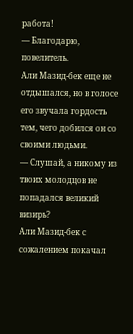работа!
— Благодарю, повелитель.
Али Мазид-бек еще не отдышался, но в голосе его звучала гордость тем, чего добился он со своими людьми.
— Слушай, а никому из твоих молодцов не попадался великий визирь?
Али Мазид-бек с сожалением покачал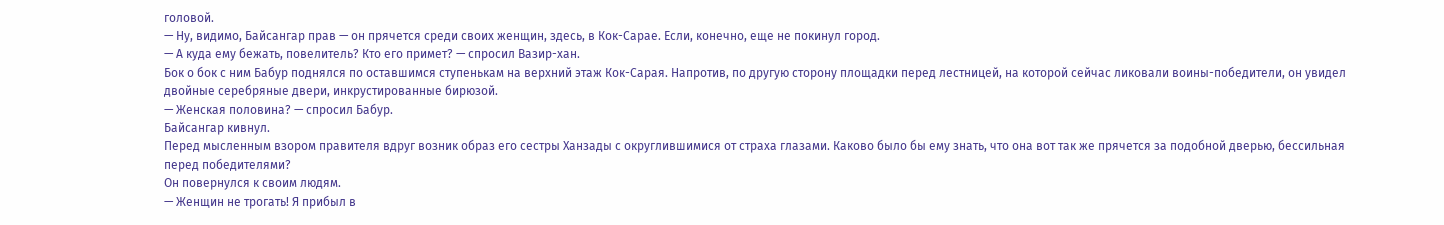головой.
— Ну, видимо, Байсангар прав — он прячется среди своих женщин, здесь, в Кок-Сарае. Если, конечно, еще не покинул город.
— А куда ему бежать, повелитель? Кто его примет? — спросил Вазир-хан.
Бок о бок с ним Бабур поднялся по оставшимся ступенькам на верхний этаж Кок-Сарая. Напротив, по другую сторону площадки перед лестницей, на которой сейчас ликовали воины-победители, он увидел двойные серебряные двери, инкрустированные бирюзой.
— Женская половина? — спросил Бабур.
Байсангар кивнул.
Перед мысленным взором правителя вдруг возник образ его сестры Ханзады с округлившимися от страха глазами. Каково было бы ему знать, что она вот так же прячется за подобной дверью, бессильная перед победителями?
Он повернулся к своим людям.
— Женщин не трогать! Я прибыл в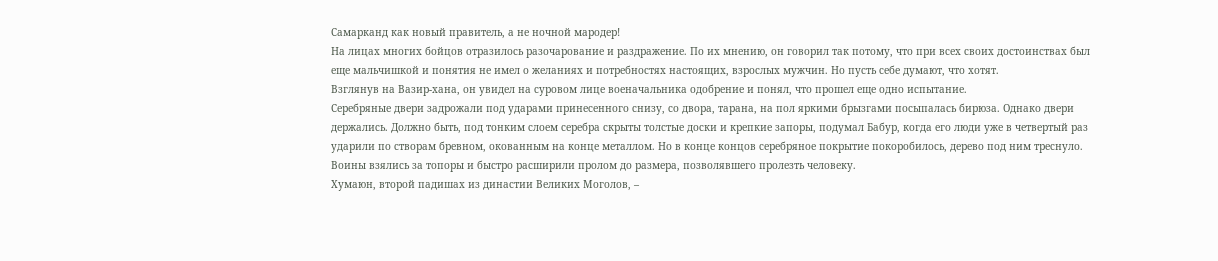Самарканд как новый правитель, а не ночной мародер!
На лицах многих бойцов отразилось разочарование и раздражение. По их мнению, он говорил так потому, что при всех своих достоинствах был еще мальчишкой и понятия не имел о желаниях и потребностях настоящих, взрослых мужчин. Но пусть себе думают, что хотят.
Взглянув на Вазир-хана, он увидел на суровом лице военачальника одобрение и понял, что прошел еще одно испытание.
Серебряные двери задрожали под ударами принесенного снизу, со двора, тарана, на пол яркими брызгами посыпалась бирюза. Однако двери держались. Должно быть, под тонким слоем серебра скрыты толстые доски и крепкие запоры, подумал Бабур, когда его люди уже в четвертый раз ударили по створам бревном, окованным на конце металлом. Но в конце концов серебряное покрытие покоробилось, дерево под ним треснуло. Воины взялись за топоры и быстро расширили пролом до размера, позволявшего пролезть человеку.
Хумаюн, второй падишах из династии Великих Моголов, –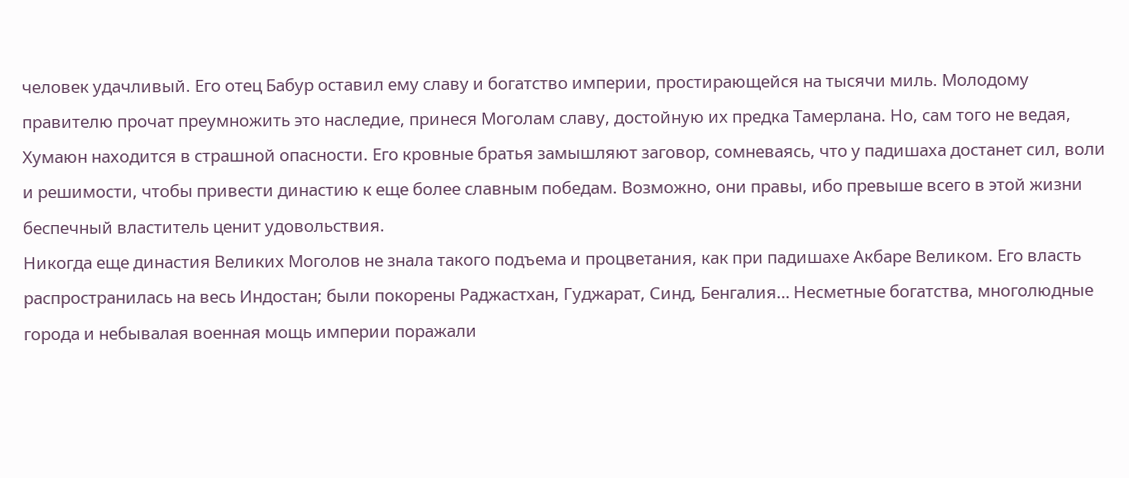человек удачливый. Его отец Бабур оставил ему славу и богатство империи, простирающейся на тысячи миль. Молодому правителю прочат преумножить это наследие, принеся Моголам славу, достойную их предка Тамерлана. Но, сам того не ведая, Хумаюн находится в страшной опасности. Его кровные братья замышляют заговор, сомневаясь, что у падишаха достанет сил, воли и решимости, чтобы привести династию к еще более славным победам. Возможно, они правы, ибо превыше всего в этой жизни беспечный властитель ценит удовольствия.
Никогда еще династия Великих Моголов не знала такого подъема и процветания, как при падишахе Акбаре Великом. Его власть распространилась на весь Индостан; были покорены Раджастхан, Гуджарат, Синд, Бенгалия… Несметные богатства, многолюдные города и небывалая военная мощь империи поражали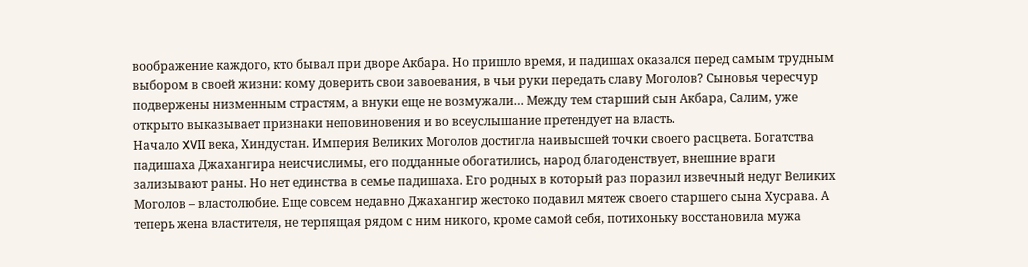воображение каждого, кто бывал при дворе Акбара. Но пришло время, и падишах оказался перед самым трудным выбором в своей жизни: кому доверить свои завоевания, в чьи руки передать славу Моголов? Сыновья чересчур подвержены низменным страстям, а внуки еще не возмужали… Между тем старший сын Акбара, Салим, уже открыто выказывает признаки неповиновения и во всеуслышание претендует на власть.
Начало XVII века, Хиндустан. Империя Великих Моголов достигла наивысшей точки своего расцвета. Богатства падишаха Джахангира неисчислимы, его подданные обогатились, народ благоденствует, внешние враги зализывают раны. Но нет единства в семье падишаха. Его родных в который раз поразил извечный недуг Великих Моголов – властолюбие. Еще совсем недавно Джахангир жестоко подавил мятеж своего старшего сына Хусрава. А теперь жена властителя, не терпящая рядом с ним никого, кроме самой себя, потихоньку восстановила мужа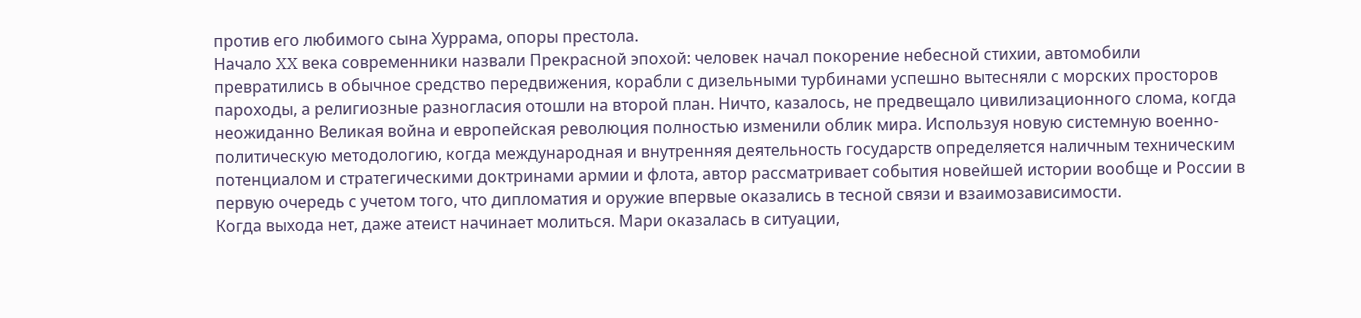против его любимого сына Хуррама, опоры престола.
Начало XX века современники назвали Прекрасной эпохой: человек начал покорение небесной стихии, автомобили превратились в обычное средство передвижения, корабли с дизельными турбинами успешно вытесняли с морских просторов пароходы, а религиозные разногласия отошли на второй план. Ничто, казалось, не предвещало цивилизационного слома, когда неожиданно Великая война и европейская революция полностью изменили облик мира. Используя новую системную военно-политическую методологию, когда международная и внутренняя деятельность государств определяется наличным техническим потенциалом и стратегическими доктринами армии и флота, автор рассматривает события новейшей истории вообще и России в первую очередь с учетом того, что дипломатия и оружие впервые оказались в тесной связи и взаимозависимости.
Когда выхода нет, даже атеист начинает молиться. Мари оказалась в ситуации,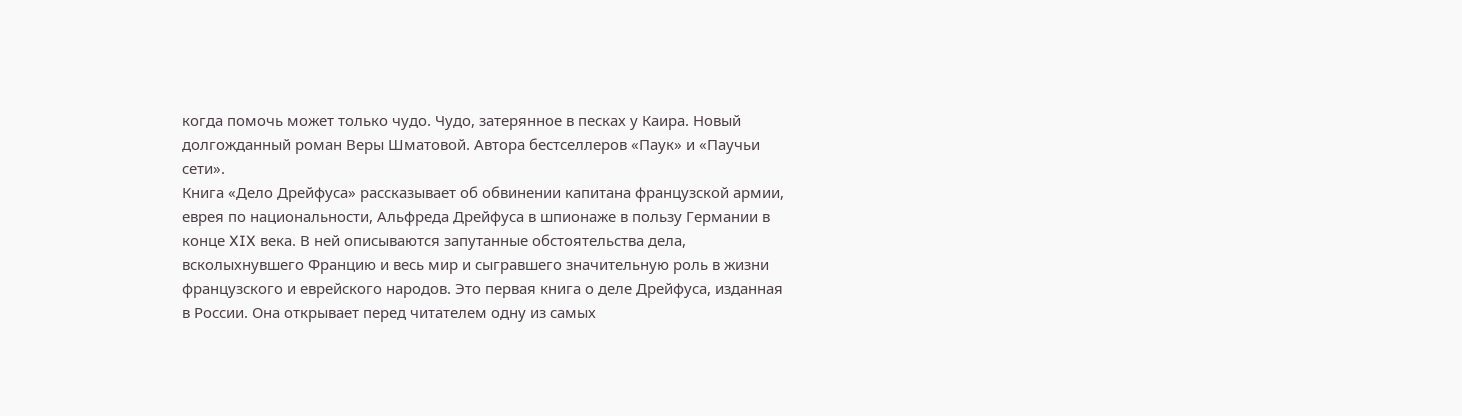когда помочь может только чудо. Чудо, затерянное в песках у Каира. Новый долгожданный роман Веры Шматовой. Автора бестселлеров «Паук» и «Паучьи сети».
Книга «Дело Дрейфуса» рассказывает об обвинении капитана французской армии, еврея по национальности, Альфреда Дрейфуса в шпионаже в пользу Германии в конце XIX века. В ней описываются запутанные обстоятельства дела, всколыхнувшего Францию и весь мир и сыгравшего значительную роль в жизни французского и еврейского народов. Это первая книга о деле Дрейфуса, изданная в России. Она открывает перед читателем одну из самых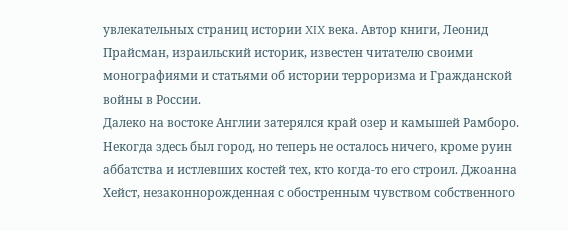увлекательных страниц истории XIX века. Автор книги, Леонид Прайсман, израильский историк, известен читателю своими монографиями и статьями об истории терроризма и Гражданской войны в России.
Далеко на востоке Англии затерялся край озер и камышей Рамборо. Некогда здесь был город, но теперь не осталось ничего, кроме руин аббатства и истлевших костей тех, кто когда-то его строил. Джоанна Хейст, незаконнорожденная с обостренным чувством собственного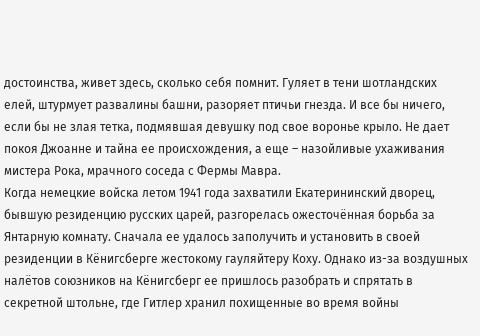достоинства, живет здесь, сколько себя помнит. Гуляет в тени шотландских елей, штурмует развалины башни, разоряет птичьи гнезда. И все бы ничего, если бы не злая тетка, подмявшая девушку под свое воронье крыло. Не дает покоя Джоанне и тайна ее происхождения, а еще – назойливые ухаживания мистера Рока, мрачного соседа с Фермы Мавра.
Когда немецкие войска летом 1941 года захватили Екатерининский дворец, бывшую резиденцию русских царей, разгорелась ожесточённая борьба за Янтарную комнату. Сначала ее удалось заполучить и установить в своей резиденции в Кёнигсберге жестокому гауляйтеру Коху. Однако из-за воздушных налётов союзников на Кёнигсберг ее пришлось разобрать и спрятать в секретной штольне, где Гитлер хранил похищенные во время войны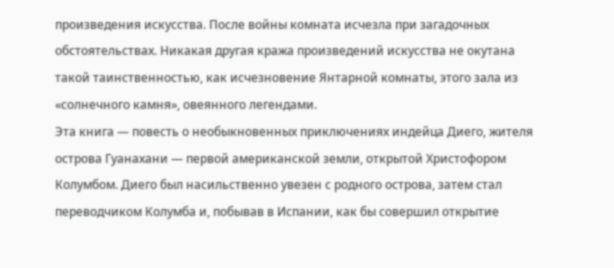произведения искусства. После войны комната исчезла при загадочных обстоятельствах. Никакая другая кража произведений искусства не окутана такой таинственностью, как исчезновение Янтарной комнаты, этого зала из «солнечного камня», овеянного легендами.
Эта книга — повесть о необыкновенных приключениях индейца Диего, жителя острова Гуанахани — первой американской земли, открытой Христофором Колумбом. Диего был насильственно увезен с родного острова, затем стал переводчиком Колумба и, побывав в Испании, как бы совершил открытие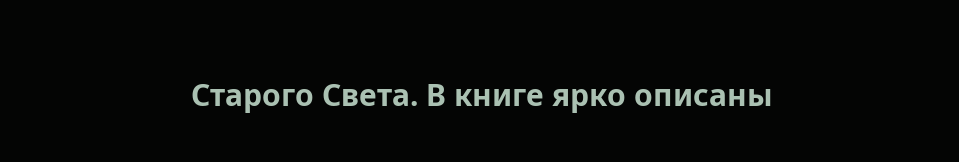Старого Света. В книге ярко описаны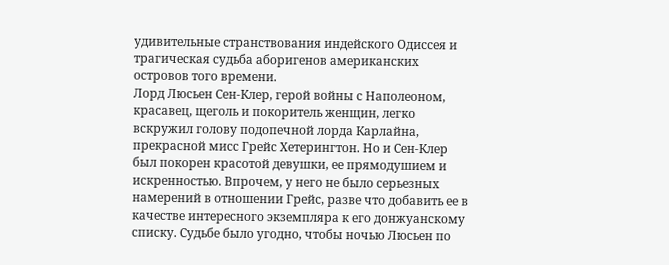удивительные странствования индейского Одиссея и трагическая судьба аборигенов американских островов того времени.
Лорд Люсьен Сен-Клер, герой войны с Наполеоном, красавец, щеголь и покоритель женщин, легко вскружил голову подопечной лорда Карлайна, прекрасной мисс Грейс Хетерингтон. Но и Сен-Клер был покорен красотой девушки, ее прямодушием и искренностью. Впрочем, у него не было серьезных намерений в отношении Грейс, разве что добавить ее в качестве интересного экземпляра к его донжуанскому списку. Судьбе было угодно, чтобы ночью Люсьен по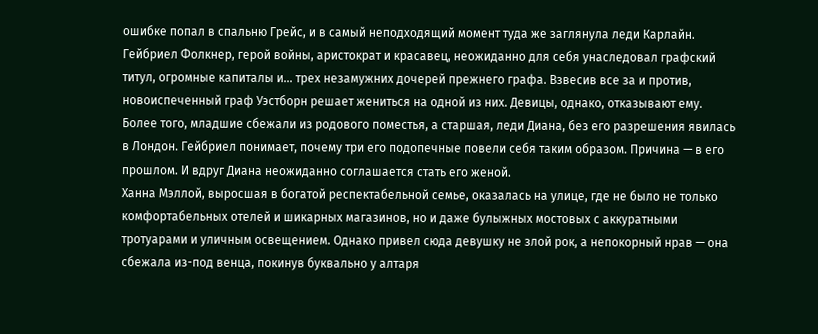ошибке попал в спальню Грейс, и в самый неподходящий момент туда же заглянула леди Карлайн.
Гейбриел Фолкнер, герой войны, аристократ и красавец, неожиданно для себя унаследовал графский титул, огромные капиталы и… трех незамужних дочерей прежнего графа. Взвесив все за и против, новоиспеченный граф Уэстборн решает жениться на одной из них. Девицы, однако, отказывают ему. Более того, младшие сбежали из родового поместья, а старшая, леди Диана, без его разрешения явилась в Лондон. Гейбриел понимает, почему три его подопечные повели себя таким образом. Причина — в его прошлом. И вдруг Диана неожиданно соглашается стать его женой.
Ханна Мэллой, выросшая в богатой респектабельной семье, оказалась на улице, где не было не только комфортабельных отелей и шикарных магазинов, но и даже булыжных мостовых с аккуратными тротуарами и уличным освещением. Однако привел сюда девушку не злой рок, а непокорный нрав — она сбежала из-под венца, покинув буквально у алтаря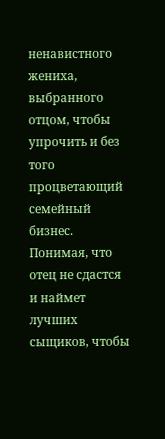ненавистного жениха, выбранного отцом, чтобы упрочить и без того процветающий семейный бизнес. Понимая, что отец не сдастся и наймет лучших сыщиков, чтобы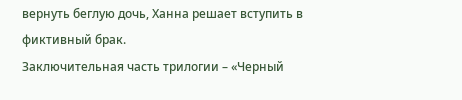вернуть беглую дочь, Ханна решает вступить в фиктивный брак.
Заключительная часть трилогии – «Черный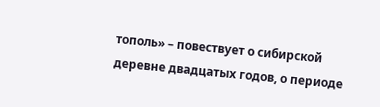тополь» – повествует о сибирской деревне двадцатых годов, о периоде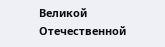Великой Отечественной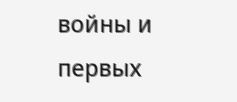войны и первых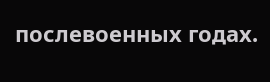послевоенных годах.